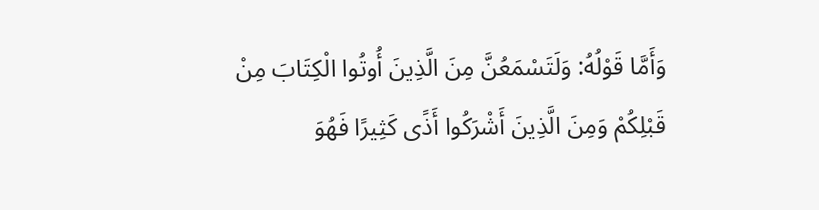وَأَمَّا قَوْلُهُ: وَلَتَسْمَعُنَّ مِنَ الَّذِينَ أُوتُوا الْكِتَابَ مِنْ قَبْلِكُمْ وَمِنَ الَّذِينَ أَشْرَكُوا أَذًى كَثِيرًا فَهُوَ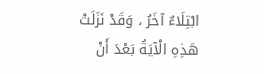ابْتِلَاءٌ آخَرُ ، وَقَدْ نَزَلَتْ هَذِهِ الْآيَةُ بَعْدَ أَنْ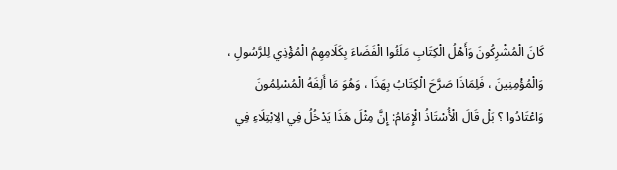كَانَ الْمُشْرِكُونَ وَأَهْلُ الْكِتَابِ مَلَئُوا الْفَضَاءَ بِكَلَامِهِمُ الْمُؤْذِي لِلرَّسُولِ ، وَالْمُؤْمِنِينَ ، فَلِمَاذَا صَرَّحَ الْكِتَابُ بِهَذَا ، وَهُوَ مَا أَلِفَهُ الْمُسْلِمُونَ وَاعْتَادُوا ؟ بَلْ قَالَ الْأُسْتَاذُ الْإِمَامُ: إِنَّ مِثْلَ هَذَا يَدْخُلُ فِي الِابْتِلَاءِ فِي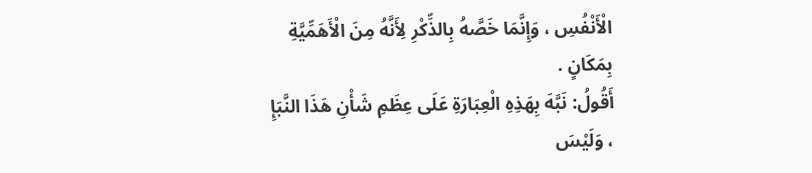الْأَنْفُسِ ، وَإِنَّمَا خَصَّهُ بِالذِّكْرِ لِأَنَّهُ مِنَ الْأَهَمِّيَّةِ بِمَكَانٍ .
أَقُولُ: نَبَّهَ بِهَذِهِ الْعِبَارَةِ عَلَى عِظَمِ شَأْنِ هَذَا النَّبَإِ ، وَلَيْسَ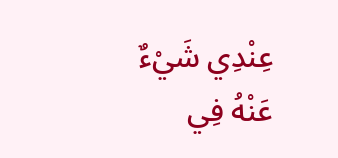عِنْدِي شَيْءٌ عَنْهُ فِي